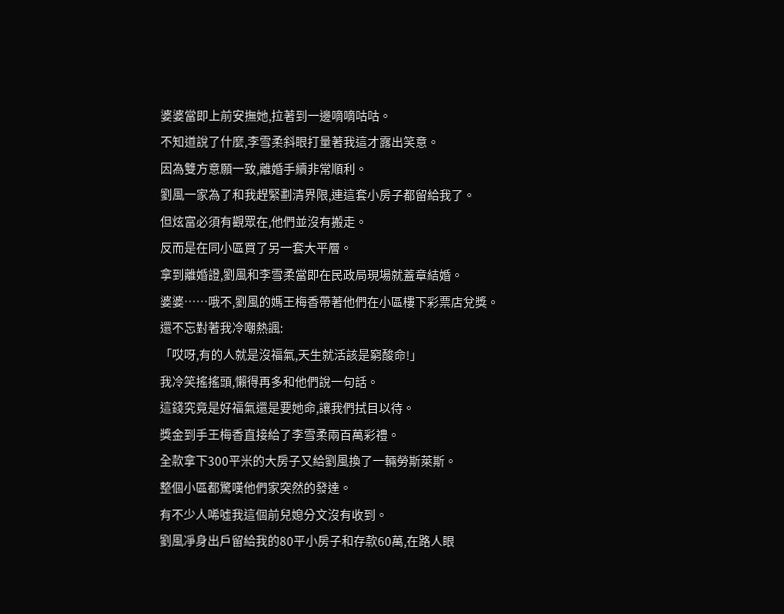婆婆當即上前安撫她,拉著到一邊嘀嘀咕咕。
不知道說了什麼,李雪柔斜眼打量著我這才露出笑意。
因為雙方意願一致,離婚手續非常順利。
劉風一家為了和我趕緊劃清界限,連這套小房子都留給我了。
但炫富必須有觀眾在,他們並沒有搬走。
反而是在同小區買了另一套大平層。
拿到離婚證,劉風和李雪柔當即在民政局現場就蓋章結婚。
婆婆……哦不,劉風的媽王梅香帶著他們在小區樓下彩票店兌獎。
還不忘對著我冷嘲熱諷:
「哎呀,有的人就是沒福氣,天生就活該是窮酸命!」
我冷笑搖搖頭,懶得再多和他們說一句話。
這錢究竟是好福氣還是要她命,讓我們拭目以待。
獎金到手王梅香直接給了李雪柔兩百萬彩禮。
全款拿下300平米的大房子又給劉風換了一輛勞斯萊斯。
整個小區都驚嘆他們家突然的發達。
有不少人唏噓我這個前兒媳分文沒有收到。
劉風凈身出戶留給我的80平小房子和存款60萬,在路人眼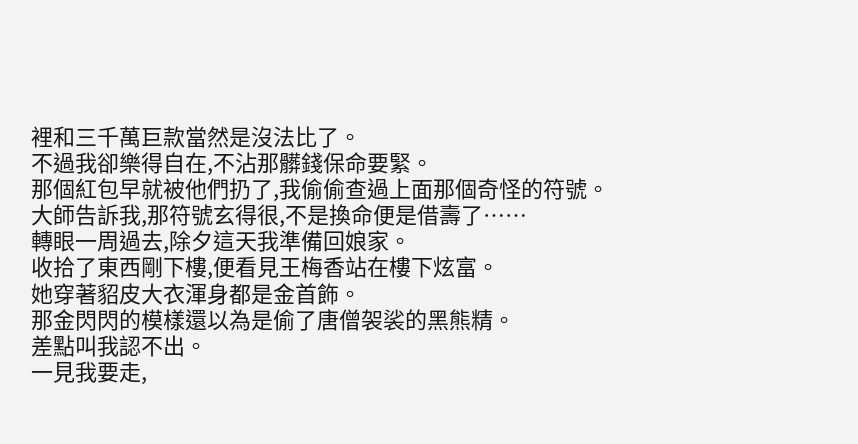裡和三千萬巨款當然是沒法比了。
不過我卻樂得自在,不沾那髒錢保命要緊。
那個紅包早就被他們扔了,我偷偷查過上面那個奇怪的符號。
大師告訴我,那符號玄得很,不是換命便是借壽了……
轉眼一周過去,除夕這天我準備回娘家。
收拾了東西剛下樓,便看見王梅香站在樓下炫富。
她穿著貂皮大衣渾身都是金首飾。
那金閃閃的模樣還以為是偷了唐僧袈裟的黑熊精。
差點叫我認不出。
一見我要走,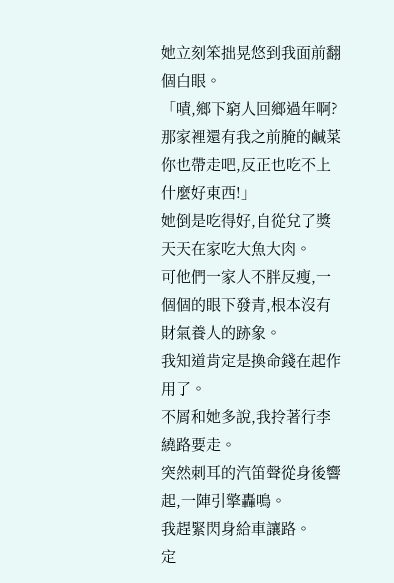她立刻笨拙晃悠到我面前翻個白眼。
「嘖,鄉下窮人回鄉過年啊?那家裡還有我之前腌的鹹菜你也帶走吧,反正也吃不上什麼好東西!」
她倒是吃得好,自從兌了獎天天在家吃大魚大肉。
可他們一家人不胖反瘦,一個個的眼下發青,根本沒有財氣養人的跡象。
我知道肯定是換命錢在起作用了。
不屑和她多說,我拎著行李繞路要走。
突然刺耳的汽笛聲從身後響起,一陣引擎轟鳴。
我趕緊閃身給車讓路。
定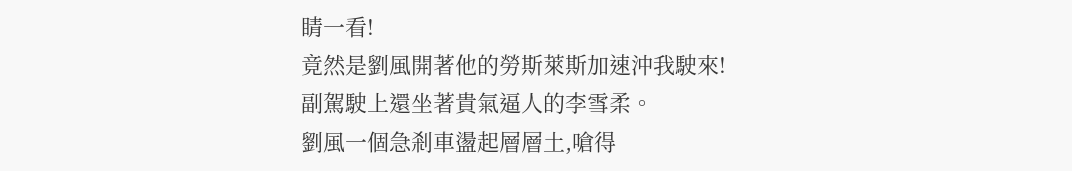睛一看!
竟然是劉風開著他的勞斯萊斯加速沖我駛來!
副駕駛上還坐著貴氣逼人的李雪柔。
劉風一個急剎車盪起層層土,嗆得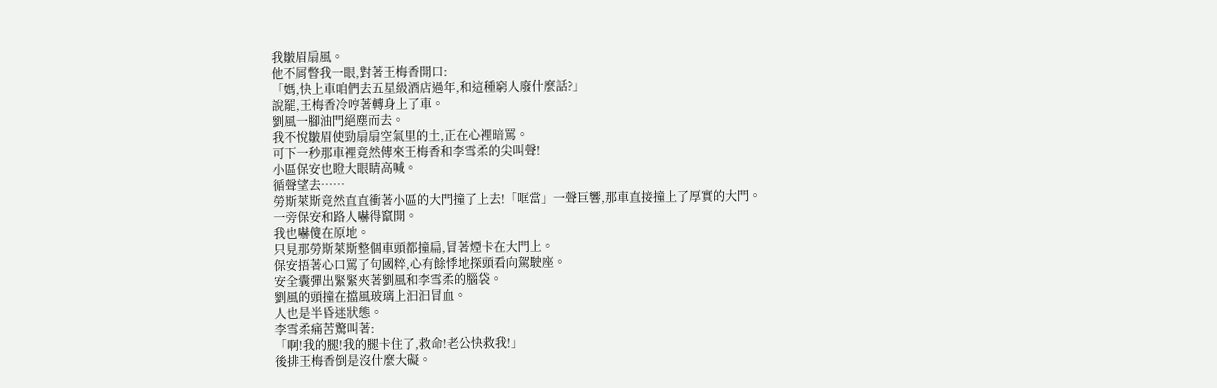我皺眉扇風。
他不屑瞥我一眼,對著王梅香開口:
「媽,快上車咱們去五星級酒店過年,和這種窮人廢什麼話?」
說罷,王梅香冷哼著轉身上了車。
劉風一腳油門絕塵而去。
我不悅皺眉使勁扇扇空氣里的土,正在心裡暗罵。
可下一秒那車裡竟然傳來王梅香和李雪柔的尖叫聲!
小區保安也瞪大眼睛高喊。
循聲望去……
勞斯萊斯竟然直直衝著小區的大門撞了上去!「哐當」一聲巨響,那車直接撞上了厚實的大門。
一旁保安和路人嚇得竄開。
我也嚇傻在原地。
只見那勞斯萊斯整個車頭都撞扁,冒著煙卡在大門上。
保安捂著心口罵了句國粹,心有餘悸地探頭看向駕駛座。
安全囊彈出緊緊夾著劉風和李雪柔的腦袋。
劉風的頭撞在擋風玻璃上汩汩冒血。
人也是半昏迷狀態。
李雪柔痛苦驚叫著:
「啊!我的腿!我的腿卡住了,救命!老公快救我!」
後排王梅香倒是沒什麼大礙。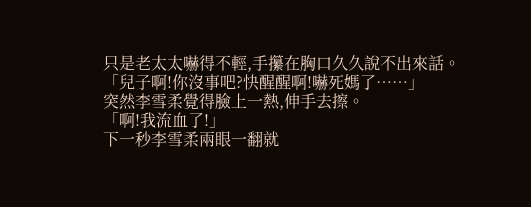只是老太太嚇得不輕,手攥在胸口久久說不出來話。
「兒子啊!你沒事吧?快醒醒啊!嚇死媽了……」
突然李雪柔覺得臉上一熱,伸手去擦。
「啊!我流血了!」
下一秒李雪柔兩眼一翻就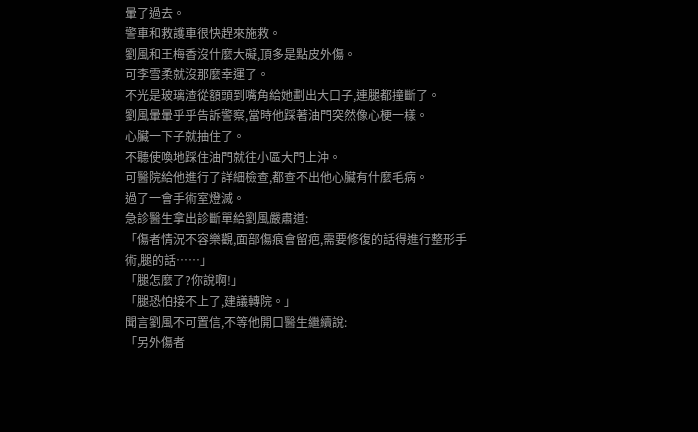暈了過去。
警車和救護車很快趕來施救。
劉風和王梅香沒什麼大礙,頂多是點皮外傷。
可李雪柔就沒那麼幸運了。
不光是玻璃渣從額頭到嘴角給她劃出大口子,連腿都撞斷了。
劉風暈暈乎乎告訴警察,當時他踩著油門突然像心梗一樣。
心臟一下子就抽住了。
不聽使喚地踩住油門就往小區大門上沖。
可醫院給他進行了詳細檢查,都查不出他心臟有什麼毛病。
過了一會手術室燈滅。
急診醫生拿出診斷單給劉風嚴肅道:
「傷者情況不容樂觀,面部傷痕會留疤,需要修復的話得進行整形手術,腿的話……」
「腿怎麼了?你說啊!」
「腿恐怕接不上了,建議轉院。」
聞言劉風不可置信,不等他開口醫生繼續說:
「另外傷者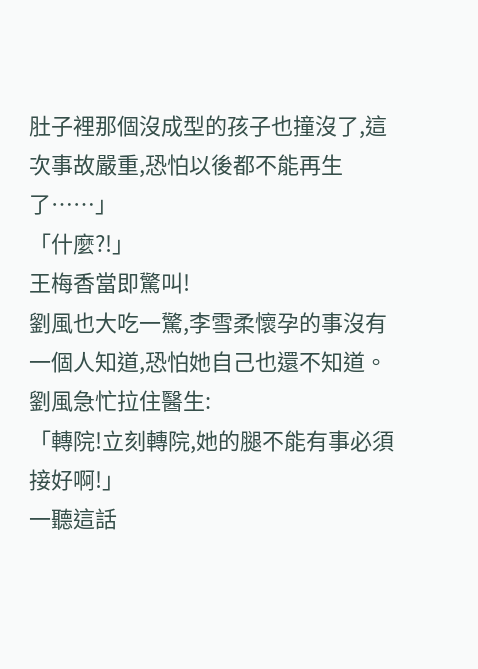肚子裡那個沒成型的孩子也撞沒了,這次事故嚴重,恐怕以後都不能再生了……」
「什麼?!」
王梅香當即驚叫!
劉風也大吃一驚,李雪柔懷孕的事沒有一個人知道,恐怕她自己也還不知道。
劉風急忙拉住醫生:
「轉院!立刻轉院,她的腿不能有事必須接好啊!」
一聽這話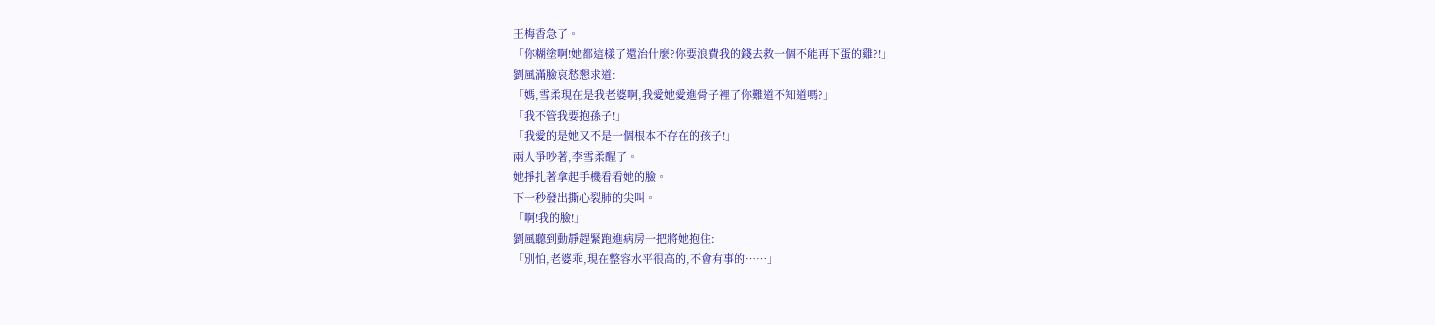王梅香急了。
「你糊塗啊!她都這樣了還治什麼?你要浪費我的錢去救一個不能再下蛋的雞?!」
劉風滿臉哀愁懇求道:
「媽,雪柔現在是我老婆啊,我愛她愛進骨子裡了你難道不知道嗎?」
「我不管我要抱孫子!」
「我愛的是她又不是一個根本不存在的孩子!」
兩人爭吵著,李雪柔醒了。
她掙扎著拿起手機看看她的臉。
下一秒發出撕心裂肺的尖叫。
「啊!我的臉!」
劉風聽到動靜趕緊跑進病房一把將她抱住:
「別怕,老婆乖,現在整容水平很高的,不會有事的……」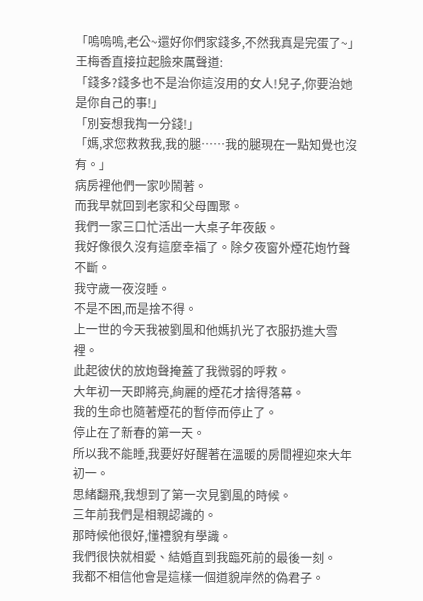「嗚嗚嗚,老公~還好你們家錢多,不然我真是完蛋了~」
王梅香直接拉起臉來厲聲道:
「錢多?錢多也不是治你這沒用的女人!兒子,你要治她是你自己的事!」
「別妄想我掏一分錢!」
「媽,求您救救我,我的腿……我的腿現在一點知覺也沒有。」
病房裡他們一家吵鬧著。
而我早就回到老家和父母團聚。
我們一家三口忙活出一大桌子年夜飯。
我好像很久沒有這麼幸福了。除夕夜窗外煙花炮竹聲不斷。
我守歲一夜沒睡。
不是不困,而是捨不得。
上一世的今天我被劉風和他媽扒光了衣服扔進大雪裡。
此起彼伏的放炮聲掩蓋了我微弱的呼救。
大年初一天即將亮,絢麗的煙花才捨得落幕。
我的生命也隨著煙花的暫停而停止了。
停止在了新春的第一天。
所以我不能睡,我要好好醒著在溫暖的房間裡迎來大年初一。
思緒翻飛,我想到了第一次見劉風的時候。
三年前我們是相親認識的。
那時候他很好,懂禮貌有學識。
我們很快就相愛、結婚直到我臨死前的最後一刻。
我都不相信他會是這樣一個道貌岸然的偽君子。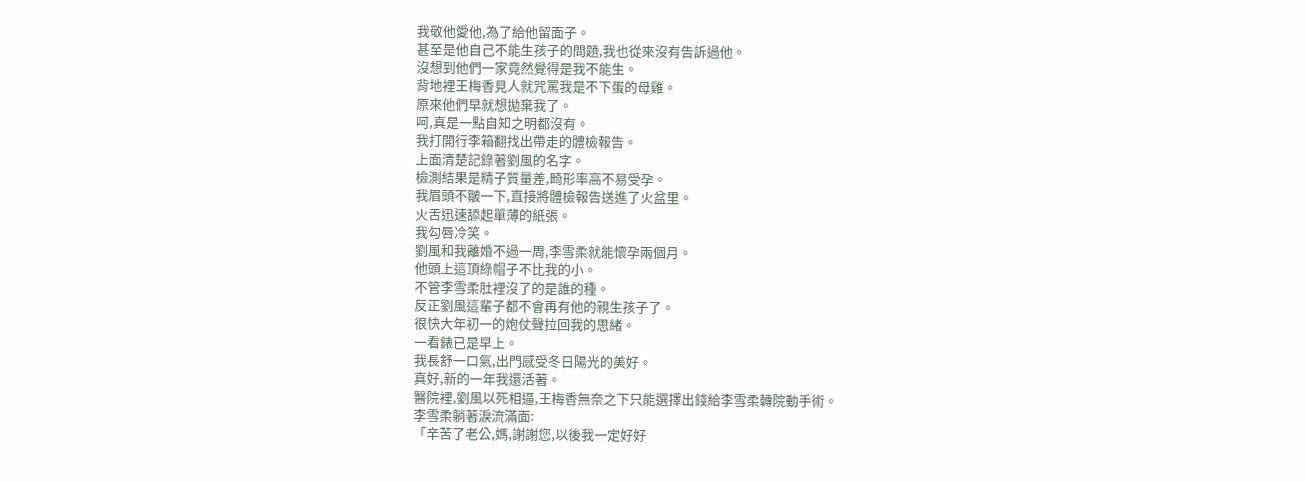我敬他愛他,為了給他留面子。
甚至是他自己不能生孩子的問題,我也從來沒有告訴過他。
沒想到他們一家竟然覺得是我不能生。
背地裡王梅香見人就咒罵我是不下蛋的母雞。
原來他們早就想拋棄我了。
呵,真是一點自知之明都沒有。
我打開行李箱翻找出帶走的體檢報告。
上面清楚記錄著劉風的名字。
檢測結果是精子質量差,畸形率高不易受孕。
我眉頭不皺一下,直接將體檢報告送進了火盆里。
火舌迅速舔起單薄的紙張。
我勾唇冷笑。
劉風和我離婚不過一周,李雪柔就能懷孕兩個月。
他頭上這頂綠帽子不比我的小。
不管李雪柔肚裡沒了的是誰的種。
反正劉風這輩子都不會再有他的親生孩子了。
很快大年初一的炮仗聲拉回我的思緒。
一看錶已是早上。
我長舒一口氣,出門感受冬日陽光的美好。
真好,新的一年我還活著。
醫院裡,劉風以死相逼,王梅香無奈之下只能選擇出錢給李雪柔轉院動手術。
李雪柔躺著淚流滿面:
「辛苦了老公,媽,謝謝您,以後我一定好好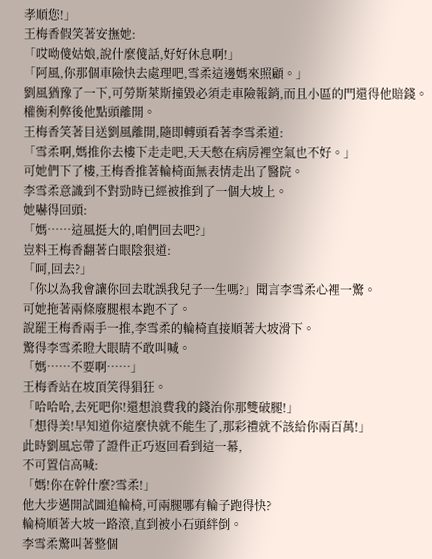孝順您!」
王梅香假笑著安撫她:
「哎呦傻姑娘,說什麼傻話,好好休息啊!」
「阿風,你那個車險快去處理吧,雪柔這邊媽來照顧。」
劉風猶豫了一下,可勞斯萊斯撞毀必須走車險報銷,而且小區的門還得他賠錢。
權衡利弊後他點頭離開。
王梅香笑著目送劉風離開,隨即轉頭看著李雪柔道:
「雪柔啊,媽推你去樓下走走吧,天天憋在病房裡空氣也不好。」
可她們下了樓,王梅香推著輪椅面無表情走出了醫院。
李雪柔意識到不對勁時已經被推到了一個大坡上。
她嚇得回頭:
「媽……這風挺大的,咱們回去吧?」
豈料王梅香翻著白眼陰狠道:
「呵,回去?」
「你以為我會讓你回去耽誤我兒子一生嗎?」聞言李雪柔心裡一驚。
可她拖著兩條廢腿根本跑不了。
說罷王梅香兩手一推,李雪柔的輪椅直接順著大坡滑下。
驚得李雪柔瞪大眼睛不敢叫喊。
「媽……不要啊……」
王梅香站在坡頂笑得猖狂。
「哈哈哈,去死吧你!還想浪費我的錢治你那雙破腿!」
「想得美!早知道你這麼快就不能生了,那彩禮就不該給你兩百萬!」
此時劉風忘帶了證件正巧返回看到這一幕,
不可置信高喊:
「媽!你在幹什麼?雪柔!」
他大步邁開試圖追輪椅,可兩腿哪有輪子跑得快?
輪椅順著大坡一路滾,直到被小石頭絆倒。
李雪柔驚叫著整個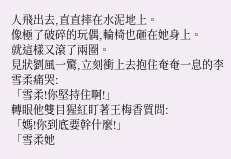人飛出去,直直摔在水泥地上。
像極了破碎的玩偶,輪椅也砸在她身上。
就這樣又滾了兩圈。
見狀劉風一驚,立刻衝上去抱住奄奄一息的李雪柔痛哭:
「雪柔!你堅持住啊!」
轉眼他雙目猩紅盯著王梅香質問:
「媽!你到底要幹什麼!」
「雪柔她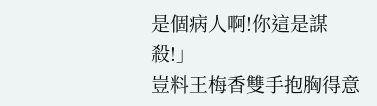是個病人啊!你這是謀殺!」
豈料王梅香雙手抱胸得意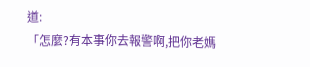道:
「怎麼?有本事你去報警啊,把你老媽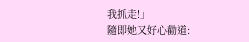我抓走!」
隨即她又好心勸道: